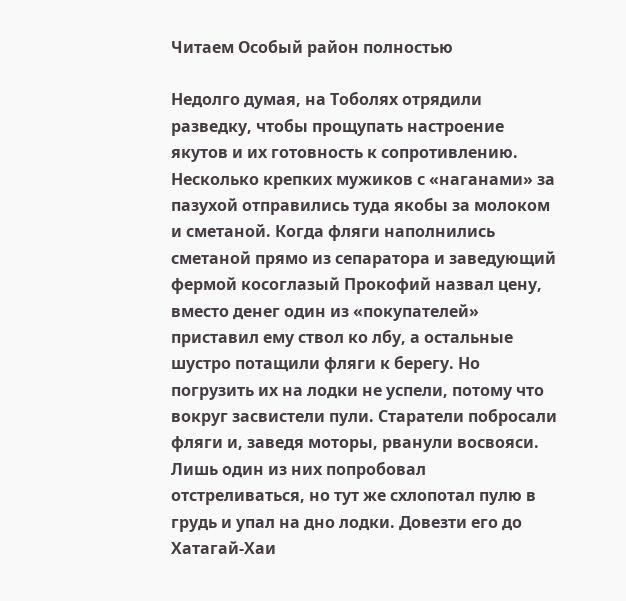Читаем Особый район полностью

Недолго думая, на Тоболях отрядили разведку, чтобы прощупать настроение якутов и их готовность к сопротивлению. Несколько крепких мужиков с «наганами» за пазухой отправились туда якобы за молоком и сметаной. Когда фляги наполнились сметаной прямо из сепаратора и заведующий фермой косоглазый Прокофий назвал цену, вместо денег один из «покупателей» приставил ему ствол ко лбу, а остальные шустро потащили фляги к берегу. Но погрузить их на лодки не успели, потому что вокруг засвистели пули. Старатели побросали фляги и, заведя моторы, рванули восвояси. Лишь один из них попробовал отстреливаться, но тут же схлопотал пулю в грудь и упал на дно лодки. Довезти его до Хатагай-Хаи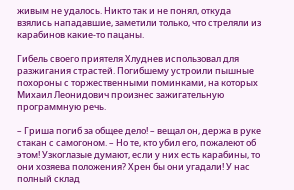живым не удалось. Никто так и не понял, откуда взялись нападавшие, заметили только, что стреляли из карабинов какие-то пацаны.

Гибель своего приятеля Хлуднев использовал для разжигания страстей. Погибшему устроили пышные похороны с торжественными поминками, на которых Михаил Леонидович произнес зажигательную программную речь.

– Гриша погиб за общее дело! – вещал он, держа в руке стакан с самогоном. – Но те, кто убил его, пожалеют об этом! Узкоглазые думают, если у них есть карабины, то они хозяева положения? Хрен бы они угадали! У нас полный склад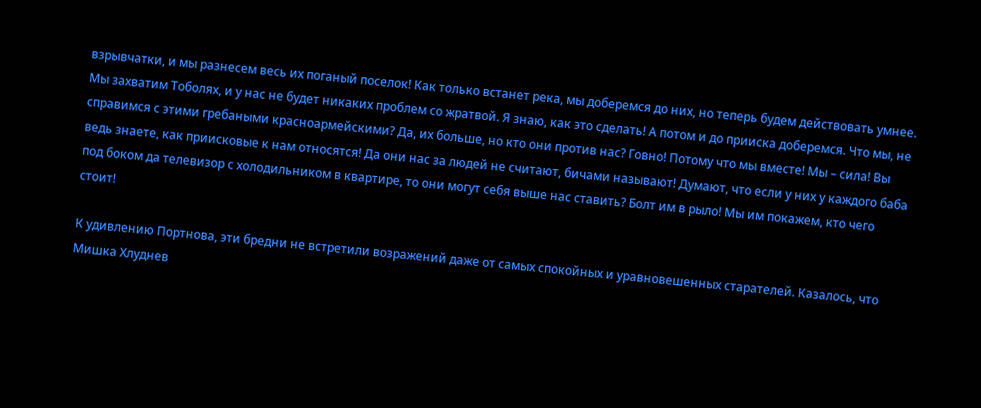взрывчатки, и мы разнесем весь их поганый поселок! Как только встанет река, мы доберемся до них, но теперь будем действовать умнее. Мы захватим Тоболях, и у нас не будет никаких проблем со жратвой. Я знаю, как это сделать! А потом и до прииска доберемся. Что мы, не справимся с этими гребаными красноармейскими? Да, их больше, но кто они против нас? Говно! Потому что мы вместе! Мы – сила! Вы ведь знаете, как приисковые к нам относятся! Да они нас за людей не считают, бичами называют! Думают, что если у них у каждого баба под боком да телевизор с холодильником в квартире, то они могут себя выше нас ставить? Болт им в рыло! Мы им покажем, кто чего стоит!

К удивлению Портнова, эти бредни не встретили возражений даже от самых спокойных и уравновешенных старателей. Казалось, что Мишка Хлуднев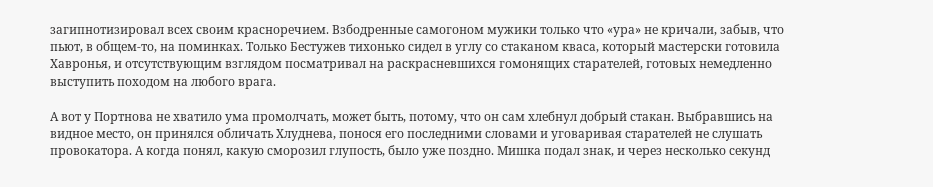загипнотизировал всех своим красноречием. Взбодренные самогоном мужики только что «ура» не кричали, забыв, что пьют, в общем-то, на поминках. Только Бестужев тихонько сидел в углу со стаканом кваса, который мастерски готовила Хавронья, и отсутствующим взглядом посматривал на раскрасневшихся гомонящих старателей, готовых немедленно выступить походом на любого врага.

А вот у Портнова не хватило ума промолчать, может быть, потому, что он сам хлебнул добрый стакан. Выбравшись на видное место, он принялся обличать Хлуднева, понося его последними словами и уговаривая старателей не слушать провокатора. А когда понял, какую сморозил глупость, было уже поздно. Мишка подал знак, и через несколько секунд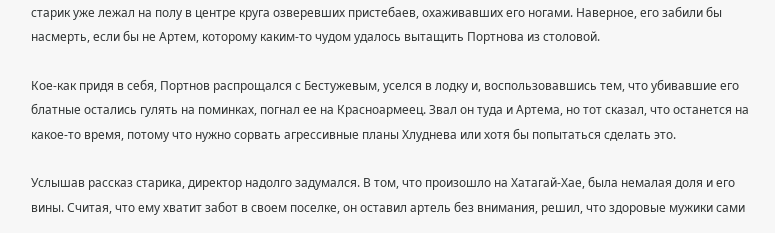старик уже лежал на полу в центре круга озверевших пристебаев, охаживавших его ногами. Наверное, его забили бы насмерть, если бы не Артем, которому каким-то чудом удалось вытащить Портнова из столовой.

Кое-как придя в себя, Портнов распрощался с Бестужевым, уселся в лодку и, воспользовавшись тем, что убивавшие его блатные остались гулять на поминках, погнал ее на Красноармеец. Звал он туда и Артема, но тот сказал, что останется на какое-то время, потому что нужно сорвать агрессивные планы Хлуднева или хотя бы попытаться сделать это.

Услышав рассказ старика, директор надолго задумался. В том, что произошло на Хатагай-Хае, была немалая доля и его вины. Считая, что ему хватит забот в своем поселке, он оставил артель без внимания, решил, что здоровые мужики сами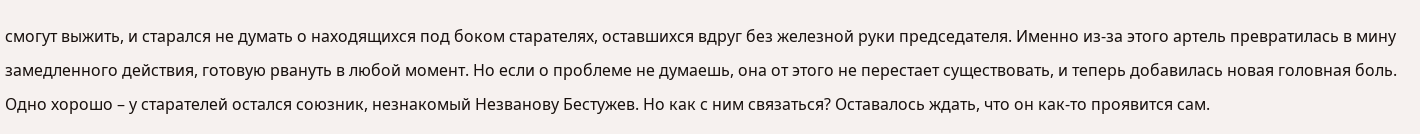смогут выжить, и старался не думать о находящихся под боком старателях, оставшихся вдруг без железной руки председателя. Именно из-за этого артель превратилась в мину замедленного действия, готовую рвануть в любой момент. Но если о проблеме не думаешь, она от этого не перестает существовать, и теперь добавилась новая головная боль. Одно хорошо – у старателей остался союзник, незнакомый Незванову Бестужев. Но как с ним связаться? Оставалось ждать, что он как-то проявится сам.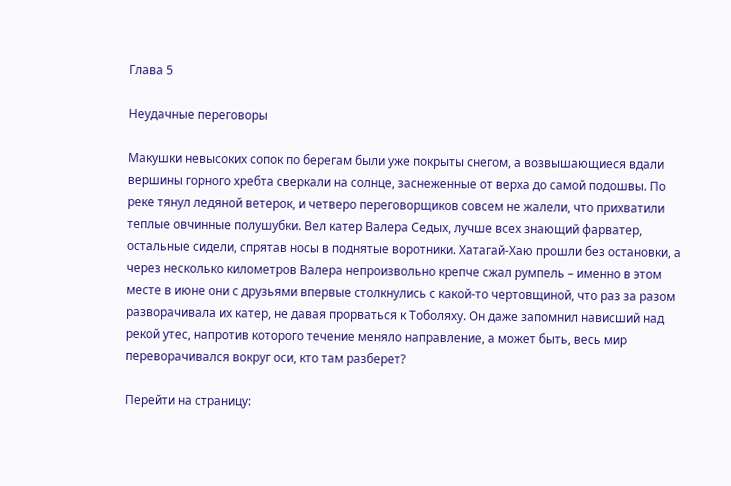Глава 5

Неудачные переговоры

Макушки невысоких сопок по берегам были уже покрыты снегом, а возвышающиеся вдали вершины горного хребта сверкали на солнце, заснеженные от верха до самой подошвы. По реке тянул ледяной ветерок, и четверо переговорщиков совсем не жалели, что прихватили теплые овчинные полушубки. Вел катер Валера Седых, лучше всех знающий фарватер, остальные сидели, спрятав носы в поднятые воротники. Хатагай-Хаю прошли без остановки, а через несколько километров Валера непроизвольно крепче сжал румпель – именно в этом месте в июне они с друзьями впервые столкнулись с какой-то чертовщиной, что раз за разом разворачивала их катер, не давая прорваться к Тоболяху. Он даже запомнил нависший над рекой утес, напротив которого течение меняло направление, а может быть, весь мир переворачивался вокруг оси, кто там разберет?

Перейти на страницу: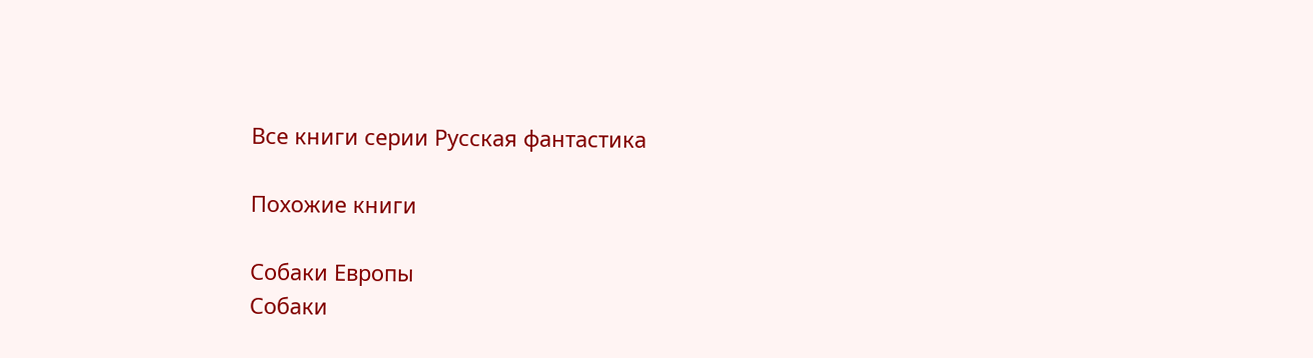Все книги серии Русская фантастика

Похожие книги

Собаки Европы
Собаки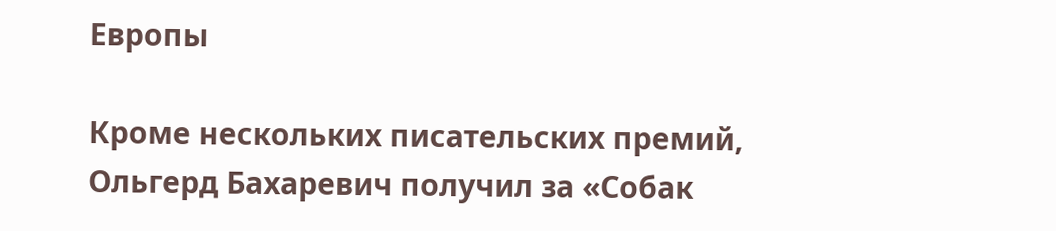Европы

Кроме нескольких писательских премий, Ольгерд Бахаревич получил за «Собак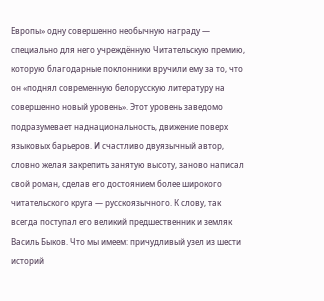Европы» одну совершенно необычную награду — специально для него учреждённую Читательскую премию, которую благодарные поклонники вручили ему за то, что он «поднял современную белорусскую литературу на совершенно новый уровень». Этот уровень заведомо подразумевает наднациональность, движение поверх языковых барьеров. И счастливо двуязычный автор, словно желая закрепить занятую высоту, заново написал свой роман, сделав его достоянием более широкого читательского круга — русскоязычного. К слову, так всегда поступал его великий предшественник и земляк Василь Быков. Что мы имеем: причудливый узел из шести историй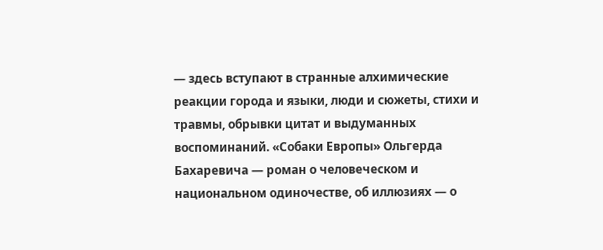— здесь вступают в странные алхимические реакции города и языки, люди и сюжеты, стихи и травмы, обрывки цитат и выдуманных воспоминаний. «Собаки Европы» Ольгерда Бахаревича — роман о человеческом и национальном одиночестве, об иллюзиях — о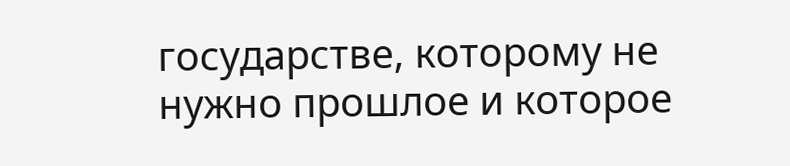государстве, которому не нужно прошлое и которое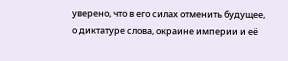уверено, что в его силах отменить будущее, о диктатуре слова, окраине империи и её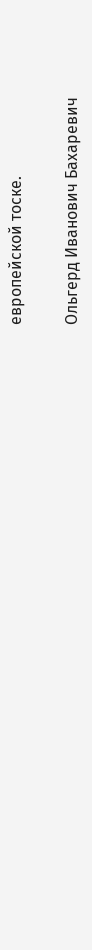европейской тоске.

Ольгерд Иванович Бахаревич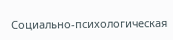Социально-психологическая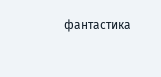фантастика